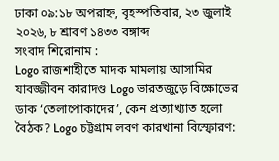ঢাকা ০৯:১৮ অপরাহ্ন, বৃহস্পতিবার, ২৩ জুলাই ২০২৬, ৮ শ্রাবণ ১৪৩৩ বঙ্গাব্দ
সংবাদ শিরোনাম :
Logo রাজশাহীতে মাদক মামলায় আসামির যাবজ্জীবন কারাদণ্ড Logo ভারতজুড়ে বিক্ষোভের ডাক ‘তেলাপোকাদের’, কেন প্রত্যাখ্যাত হলো বৈঠক? Logo চট্টগ্রাম লবণ কারখানা বিস্ফোরণ: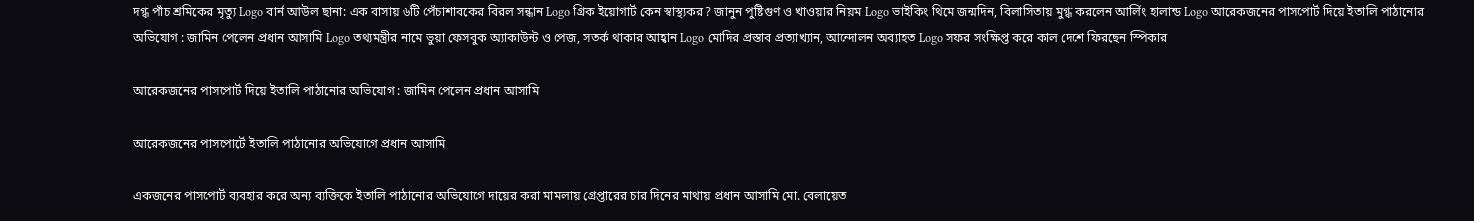দগ্ধ পাঁচ শ্রমিকের মৃত্যু Logo বার্ন আউল ছানা: এক বাসায় ৬টি পেঁচাশাবকের বিরল সন্ধান Logo গ্রিক ইয়োগার্ট কেন স্বাস্থ্যকর? জানুন পুষ্টিগুণ ও খাওয়ার নিয়ম Logo ভাইকিং থিমে জন্মদিন, বিলাসিতায় মুগ্ধ করলেন আর্লিং হালান্ড Logo আরেকজনের পাসপোর্ট দিয়ে ইতালি পাঠানোর অভিযোগ : জামিন পেলেন প্রধান আসামি Logo তথ্যমন্ত্রীর নামে ভুয়া ফেসবুক অ্যাকাউন্ট ও পেজ, সতর্ক থাকার আহ্বান Logo মোদির প্রস্তাব প্রত্যাখ্যান, আন্দোলন অব্যাহত Logo সফর সংক্ষিপ্ত করে কাল দেশে ফিরছেন স্পিকার

আরেকজনের পাসপোর্ট দিয়ে ইতালি পাঠানোর অভিযোগ : জামিন পেলেন প্রধান আসামি

আরেকজনের পাসপোর্টে ইতালি পাঠানোর অভিযোগে প্রধান আসামি

একজনের পাসপোর্ট ব্যবহার করে অন্য ব্যক্তিকে ইতালি পাঠানোর অভিযোগে দায়ের করা মামলায় গ্রেপ্তারের চার দিনের মাথায় প্রধান আসামি মো. বেলায়েত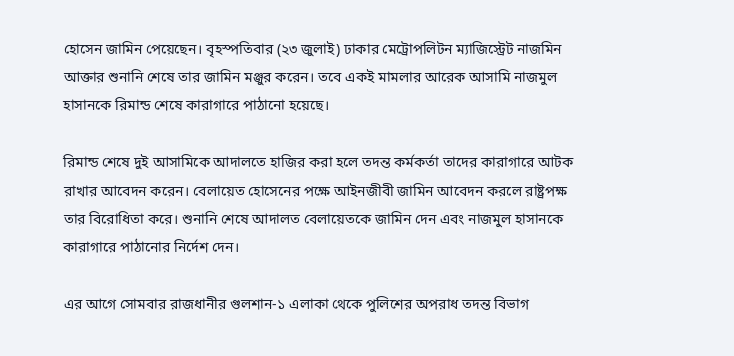হোসেন জামিন পেয়েছেন। বৃহস্পতিবার (২৩ জুলাই) ঢাকার মেট্রোপলিটন ম্যাজিস্ট্রেট নাজমিন আক্তার শুনানি শেষে তার জামিন মঞ্জুর করেন। তবে একই মামলার আরেক আসামি নাজমুল হাসানকে রিমান্ড শেষে কারাগারে পাঠানো হয়েছে।

রিমান্ড শেষে দুই আসামিকে আদালতে হাজির করা হলে তদন্ত কর্মকর্তা তাদের কারাগারে আটক রাখার আবেদন করেন। বেলায়েত হোসেনের পক্ষে আইনজীবী জামিন আবেদন করলে রাষ্ট্রপক্ষ তার বিরোধিতা করে। শুনানি শেষে আদালত বেলায়েতকে জামিন দেন এবং নাজমুল হাসানকে কারাগারে পাঠানোর নির্দেশ দেন।

এর আগে সোমবার রাজধানীর গুলশান-১ এলাকা থেকে পুলিশের অপরাধ তদন্ত বিভাগ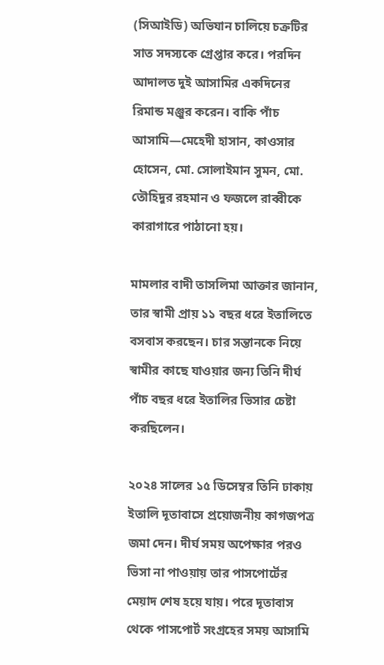(সিআইডি) অভিযান চালিয়ে চক্রটির সাত সদস্যকে গ্রেপ্তার করে। পরদিন আদালত দুই আসামির একদিনের রিমান্ড মঞ্জুর করেন। বাকি পাঁচ আসামি—মেহেদী হাসান, কাওসার হোসেন, মো. সোলাইমান সুমন, মো. তৌহিদুর রহমান ও ফজলে রাব্বীকে কারাগারে পাঠানো হয়।

মামলার বাদী তাসলিমা আক্তার জানান, তার স্বামী প্রায় ১১ বছর ধরে ইতালিতে বসবাস করছেন। চার সন্তানকে নিয়ে স্বামীর কাছে যাওয়ার জন্য তিনি দীর্ঘ পাঁচ বছর ধরে ইতালির ভিসার চেষ্টা করছিলেন।

২০২৪ সালের ১৫ ডিসেম্বর তিনি ঢাকায় ইতালি দূতাবাসে প্রয়োজনীয় কাগজপত্র জমা দেন। দীর্ঘ সময় অপেক্ষার পরও ভিসা না পাওয়ায় তার পাসপোর্টের মেয়াদ শেষ হয়ে যায়। পরে দূতাবাস থেকে পাসপোর্ট সংগ্রহের সময় আসামি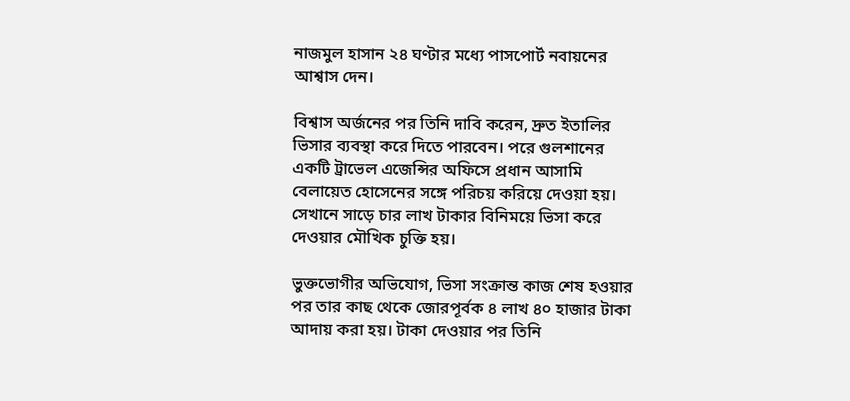নাজমুল হাসান ২৪ ঘণ্টার মধ্যে পাসপোর্ট নবায়নের আশ্বাস দেন।

বিশ্বাস অর্জনের পর তিনি দাবি করেন, দ্রুত ইতালির ভিসার ব্যবস্থা করে দিতে পারবেন। পরে গুলশানের একটি ট্রাভেল এজেন্সির অফিসে প্রধান আসামি বেলায়েত হোসেনের সঙ্গে পরিচয় করিয়ে দেওয়া হয়। সেখানে সাড়ে চার লাখ টাকার বিনিময়ে ভিসা করে দেওয়ার মৌখিক চুক্তি হয়।

ভুক্তভোগীর অভিযোগ, ভিসা সংক্রান্ত কাজ শেষ হওয়ার পর তার কাছ থেকে জোরপূর্বক ৪ লাখ ৪০ হাজার টাকা আদায় করা হয়। টাকা দেওয়ার পর তিনি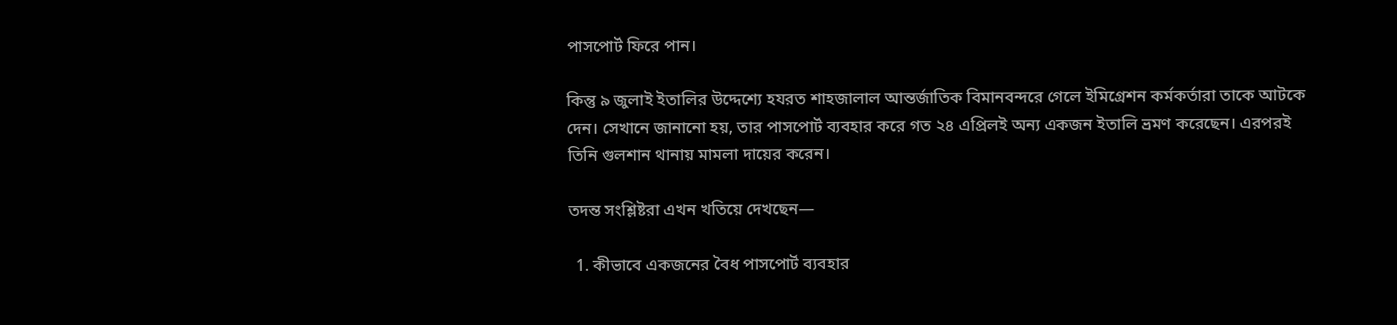পাসপোর্ট ফিরে পান।

কিন্তু ৯ জুলাই ইতালির উদ্দেশ্যে হযরত শাহজালাল আন্তর্জাতিক বিমানবন্দরে গেলে ইমিগ্রেশন কর্মকর্তারা তাকে আটকে দেন। সেখানে জানানো হয়, তার পাসপোর্ট ব্যবহার করে গত ২৪ এপ্রিলই অন্য একজন ইতালি ভ্রমণ করেছেন। এরপরই তিনি গুলশান থানায় মামলা দায়ের করেন।

তদন্ত সংশ্লিষ্টরা এখন খতিয়ে দেখছেন—

  1. কীভাবে একজনের বৈধ পাসপোর্ট ব্যবহার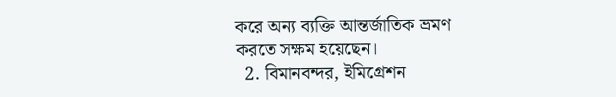করে অন্য ব্যক্তি আন্তর্জাতিক ভ্রমণ করতে সক্ষম হয়েছেন।
  2. বিমানবন্দর, ইমিগ্রেশন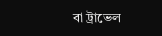বা ট্রাভেল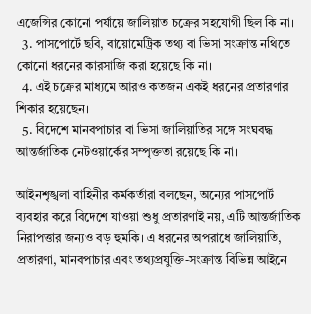এজেন্সির কোনো পর্যায়ে জালিয়াত চক্রের সহযোগী ছিল কি না।
  3. পাসপোর্টে ছবি, বায়োমেট্রিক তথ্য বা ভিসা সংক্রান্ত নথিতে কোনো ধরনের কারসাজি করা হয়েছে কি না।
  4. এই চক্রের মাধ্যমে আরও কতজন একই ধরনের প্রতারণার শিকার হয়েছেন।
  5. বিদেশে মানবপাচার বা ভিসা জালিয়াতির সঙ্গে সংঘবদ্ধ আন্তর্জাতিক নেটওয়ার্কের সম্পৃক্ততা রয়েছে কি না।

আইনশৃঙ্খলা বাহিনীর কর্মকর্তারা বলছেন, অন্যের পাসপোর্ট ব্যবহার করে বিদেশে যাওয়া শুধু প্রতারণাই নয়, এটি আন্তর্জাতিক নিরাপত্তার জন্যও বড় হুমকি। এ ধরনের অপরাধে জালিয়াতি, প্রতারণা, মানবপাচার এবং তথ্যপ্রযুক্তি-সংক্রান্ত বিভিন্ন আইনে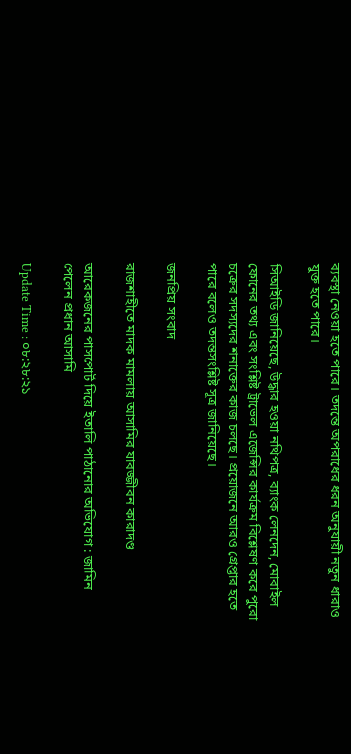ব্যবস্থা নেওয়া হতে পারে। তদন্তে অপরাধের ধরন অনুযায়ী নতুন ধারাও যুক্ত হতে পারে।

সিআইডি জানিয়েছে, উদ্ধার হওয়া নথিপত্র, ব্যাংক লেনদেন, মোবাইল ফোনের তথ্য এবং সংশ্লিষ্ট ট্রাভেল এজেন্সির কার্যক্রম বিশ্লেষণ করে পুরো চক্রের সদস্যদের শনাক্তের কাজ চলছে। প্রয়োজনে আরও গ্রেপ্তার হতে পারে বলেও তদন্তসংশ্লিষ্ট সূত্র জানিয়েছে।

জনপ্রিয় সংবাদ

রাজশাহীতে মাদক মামলায় আসামির যাবজ্জীবন কারাদণ্ড

আরেকজনের পাসপোর্ট দিয়ে ইতালি পাঠানোর অভিযোগ : জামিন পেলেন প্রধান আসামি

Update Time : ০৮:২৮:২১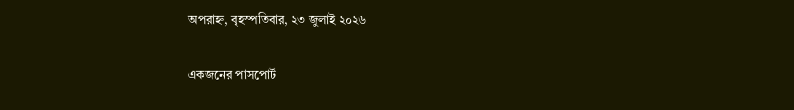অপরাহ্ন, বৃহস্পতিবার, ২৩ জুলাই ২০২৬

একজনের পাসপোর্ট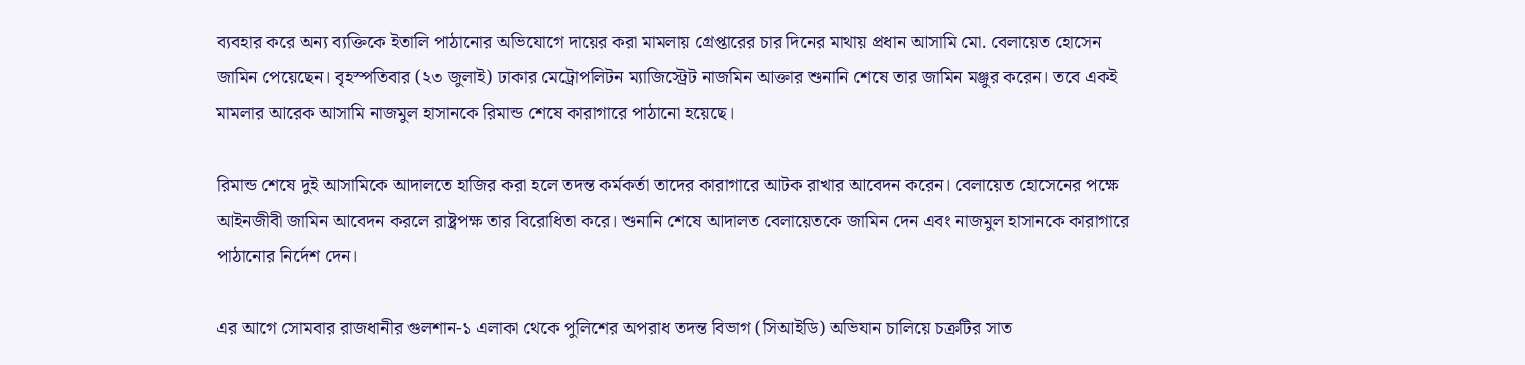ব্যবহার করে অন্য ব্যক্তিকে ইতালি পাঠানোর অভিযোগে দায়ের করা মামলায় গ্রেপ্তারের চার দিনের মাথায় প্রধান আসামি মো. বেলায়েত হোসেন জামিন পেয়েছেন। বৃহস্পতিবার (২৩ জুলাই) ঢাকার মেট্রোপলিটন ম্যাজিস্ট্রেট নাজমিন আক্তার শুনানি শেষে তার জামিন মঞ্জুর করেন। তবে একই মামলার আরেক আসামি নাজমুল হাসানকে রিমান্ড শেষে কারাগারে পাঠানো হয়েছে।

রিমান্ড শেষে দুই আসামিকে আদালতে হাজির করা হলে তদন্ত কর্মকর্তা তাদের কারাগারে আটক রাখার আবেদন করেন। বেলায়েত হোসেনের পক্ষে আইনজীবী জামিন আবেদন করলে রাষ্ট্রপক্ষ তার বিরোধিতা করে। শুনানি শেষে আদালত বেলায়েতকে জামিন দেন এবং নাজমুল হাসানকে কারাগারে পাঠানোর নির্দেশ দেন।

এর আগে সোমবার রাজধানীর গুলশান-১ এলাকা থেকে পুলিশের অপরাধ তদন্ত বিভাগ (সিআইডি) অভিযান চালিয়ে চক্রটির সাত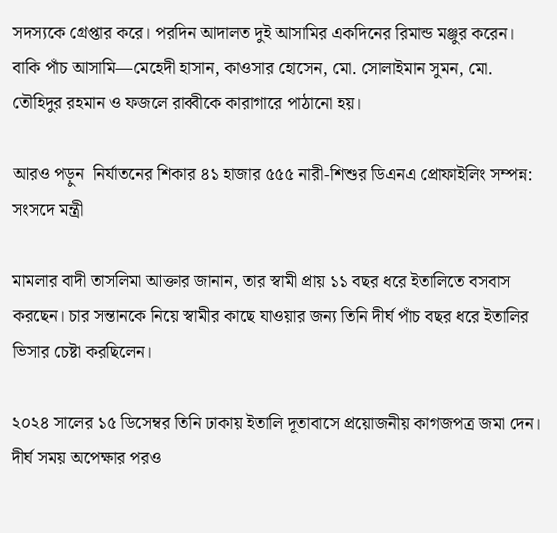সদস্যকে গ্রেপ্তার করে। পরদিন আদালত দুই আসামির একদিনের রিমান্ড মঞ্জুর করেন। বাকি পাঁচ আসামি—মেহেদী হাসান, কাওসার হোসেন, মো. সোলাইমান সুমন, মো. তৌহিদুর রহমান ও ফজলে রাব্বীকে কারাগারে পাঠানো হয়।

আরও পড়ুন  নির্যাতনের শিকার ৪১ হাজার ৫৫৫ নারী-শিশুর ডিএনএ প্রোফাইলিং সম্পন্ন: সংসদে মন্ত্রী

মামলার বাদী তাসলিমা আক্তার জানান, তার স্বামী প্রায় ১১ বছর ধরে ইতালিতে বসবাস করছেন। চার সন্তানকে নিয়ে স্বামীর কাছে যাওয়ার জন্য তিনি দীর্ঘ পাঁচ বছর ধরে ইতালির ভিসার চেষ্টা করছিলেন।

২০২৪ সালের ১৫ ডিসেম্বর তিনি ঢাকায় ইতালি দূতাবাসে প্রয়োজনীয় কাগজপত্র জমা দেন। দীর্ঘ সময় অপেক্ষার পরও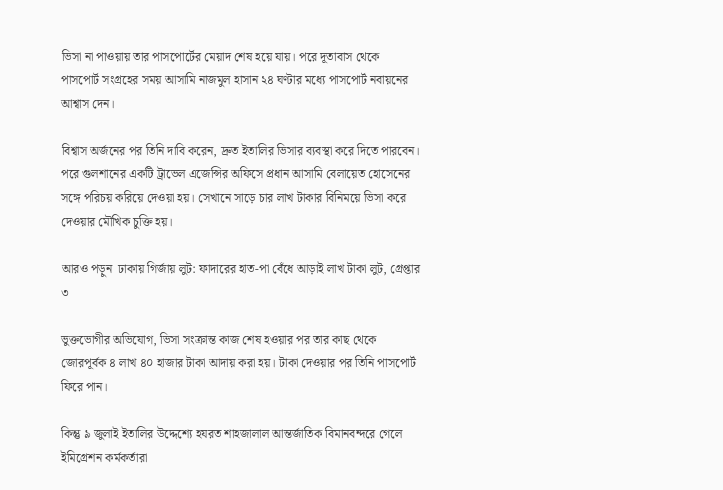ভিসা না পাওয়ায় তার পাসপোর্টের মেয়াদ শেষ হয়ে যায়। পরে দূতাবাস থেকে পাসপোর্ট সংগ্রহের সময় আসামি নাজমুল হাসান ২৪ ঘণ্টার মধ্যে পাসপোর্ট নবায়নের আশ্বাস দেন।

বিশ্বাস অর্জনের পর তিনি দাবি করেন, দ্রুত ইতালির ভিসার ব্যবস্থা করে দিতে পারবেন। পরে গুলশানের একটি ট্রাভেল এজেন্সির অফিসে প্রধান আসামি বেলায়েত হোসেনের সঙ্গে পরিচয় করিয়ে দেওয়া হয়। সেখানে সাড়ে চার লাখ টাকার বিনিময়ে ভিসা করে দেওয়ার মৌখিক চুক্তি হয়।

আরও পড়ুন  ঢাকায় গির্জায় লুট: ফাদারের হাত-পা বেঁধে আড়াই লাখ টাকা লুট, গ্রেপ্তার ৩

ভুক্তভোগীর অভিযোগ, ভিসা সংক্রান্ত কাজ শেষ হওয়ার পর তার কাছ থেকে জোরপূর্বক ৪ লাখ ৪০ হাজার টাকা আদায় করা হয়। টাকা দেওয়ার পর তিনি পাসপোর্ট ফিরে পান।

কিন্তু ৯ জুলাই ইতালির উদ্দেশ্যে হযরত শাহজালাল আন্তর্জাতিক বিমানবন্দরে গেলে ইমিগ্রেশন কর্মকর্তারা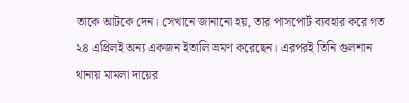তাকে আটকে দেন। সেখানে জানানো হয়, তার পাসপোর্ট ব্যবহার করে গত ২৪ এপ্রিলই অন্য একজন ইতালি ভ্রমণ করেছেন। এরপরই তিনি গুলশান থানায় মামলা দায়ের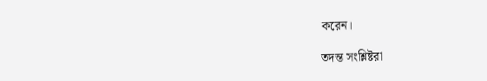করেন।

তদন্ত সংশ্লিষ্টরা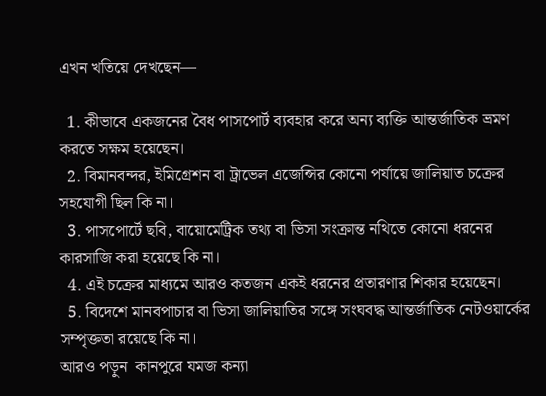এখন খতিয়ে দেখছেন—

  1. কীভাবে একজনের বৈধ পাসপোর্ট ব্যবহার করে অন্য ব্যক্তি আন্তর্জাতিক ভ্রমণ করতে সক্ষম হয়েছেন।
  2. বিমানবন্দর, ইমিগ্রেশন বা ট্রাভেল এজেন্সির কোনো পর্যায়ে জালিয়াত চক্রের সহযোগী ছিল কি না।
  3. পাসপোর্টে ছবি, বায়োমেট্রিক তথ্য বা ভিসা সংক্রান্ত নথিতে কোনো ধরনের কারসাজি করা হয়েছে কি না।
  4. এই চক্রের মাধ্যমে আরও কতজন একই ধরনের প্রতারণার শিকার হয়েছেন।
  5. বিদেশে মানবপাচার বা ভিসা জালিয়াতির সঙ্গে সংঘবদ্ধ আন্তর্জাতিক নেটওয়ার্কের সম্পৃক্ততা রয়েছে কি না।
আরও পড়ুন  কানপুরে যমজ কন্যা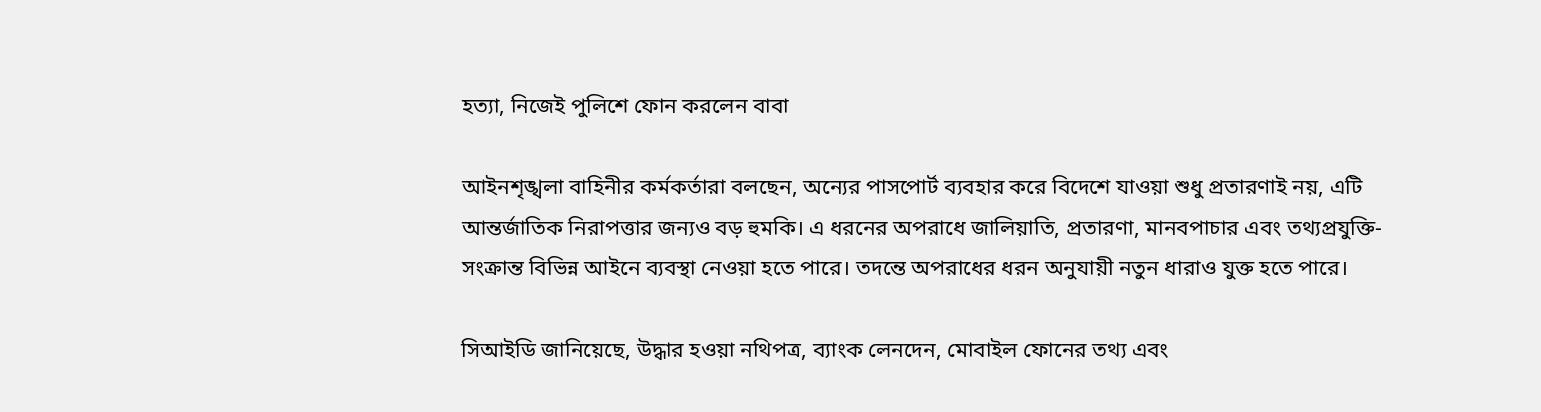হত্যা, নিজেই পুলিশে ফোন করলেন বাবা

আইনশৃঙ্খলা বাহিনীর কর্মকর্তারা বলছেন, অন্যের পাসপোর্ট ব্যবহার করে বিদেশে যাওয়া শুধু প্রতারণাই নয়, এটি আন্তর্জাতিক নিরাপত্তার জন্যও বড় হুমকি। এ ধরনের অপরাধে জালিয়াতি, প্রতারণা, মানবপাচার এবং তথ্যপ্রযুক্তি-সংক্রান্ত বিভিন্ন আইনে ব্যবস্থা নেওয়া হতে পারে। তদন্তে অপরাধের ধরন অনুযায়ী নতুন ধারাও যুক্ত হতে পারে।

সিআইডি জানিয়েছে, উদ্ধার হওয়া নথিপত্র, ব্যাংক লেনদেন, মোবাইল ফোনের তথ্য এবং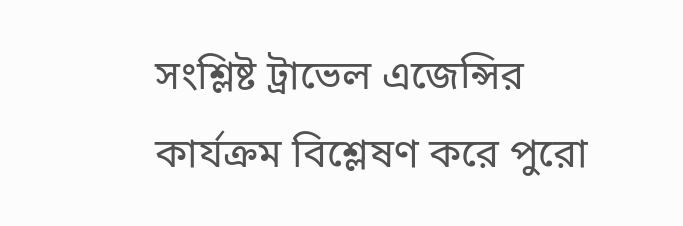সংশ্লিষ্ট ট্রাভেল এজেন্সির কার্যক্রম বিশ্লেষণ করে পুরো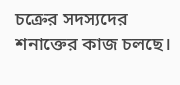চক্রের সদস্যদের শনাক্তের কাজ চলছে।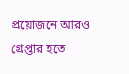প্রয়োজনে আরও গ্রেপ্তার হতে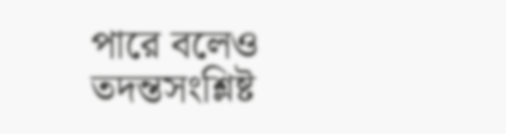পারে বলেও তদন্তসংশ্লিষ্ট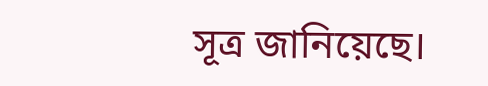সূত্র জানিয়েছে।